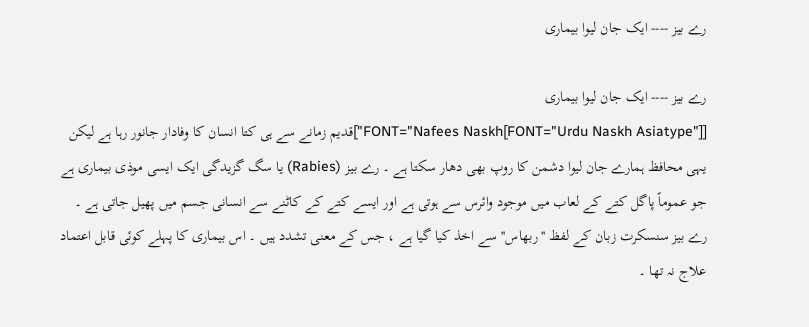رے بیز ---- ایک جان لیوا بیماری

رے بیز ---- ایک جان لیوا بیماری
[FONT="Nafees Naskh[FONT="Urdu Naskh Asiatype"]"]قدیم زمانے سے ہی کتا انسان کا وفادار جانور رہا ہے لیکن یہی محافظ ہمارے جان لیوا دشمن کا روپ بھی دھار سکتا ہے ۔ رے بیز (Rabies) یا سگ گزیدگی ایک ایسی موذی بیماری ہے جو عموماً پاگل کتے کے لعاب میں موجود وائرس سے ہوتی ہے اور ایسے کتے کے کاٹنے سے انسانی جسم میں پھیل جاتی ہے ۔ رے بیز سنسکرت زبان کے لفظ ''ربھاس'' سے اخذ کیا گیا ہے ، جس کے معنی تشدد ہیں ۔ اس بیماری کا پہلے کوئی قابل اعتماد علاج نہ تھا ۔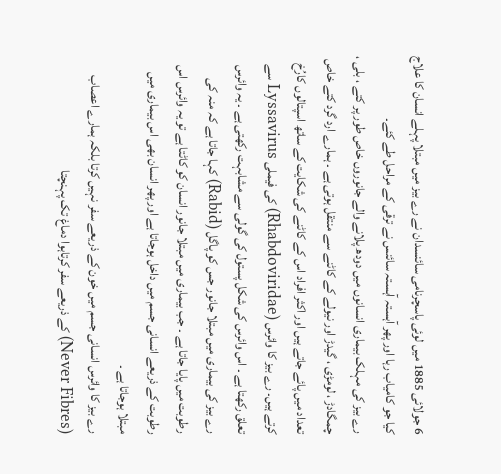6 جولائی 1885 میں لوئی پاسچرنامی سائنسدان نے رے بیز میں مبتلا پہلے انسان کا علاج کیا جو کامیاب رہا اور پھر آہستہ آہستہ سائنس نے ترقی کے مراحل طے کئے۔
رے بیز کی مہلک بیماری انسانوں میں دودھ پلانے والے جانوروں خاص طور پر کتے ، بلی ، چمگادڑ ، لومڑی ، گیدڑ اور نیولے کے کاٹنے سے منتقل ہوتی ہے ۔ ہمارے ارد گرد کتے خاص تعداد میں پائے جاتے ہیں اور اکثر افراد اس کے کاٹنے کی شکایت کے ساتھ اسپتالوں کارُخ کرتے ہیں۔ رے بیز کا وائرس (Rhabdoviridae) کی فیملی Lyssavirus سے تعلق رکھتا ہے ۔ اس وائرس کی شکل پستول کی گولی سے مشابہت رکھتی ہے ۔ یہ وائرس رے بیز کی بیماری میں مبتلا جانور جس کو پاگل (Rabid) کہا جاتا ہے کہ منہ کی رطوبت میں پایا جاتا ہے ۔ جب بیماری میں مبتلا جانور انسان کو کاٹتا ہے تو یہ وائرس اس رطوبت کے ذریعے انسانی جسم میں داخل ہوجاتا ہے اور پھر انسان بھی اس بیماری میں مبتلا ہوجاتا ہے ۔
رے بیز کا وائرس انسانی جسم میں خون کے ذریعے سفر نہیں کرتا بلکہ ہمارے اعصاب (Never Fibres) کے ذریعے سفر کرتاہوا دماغ تک پہنچتا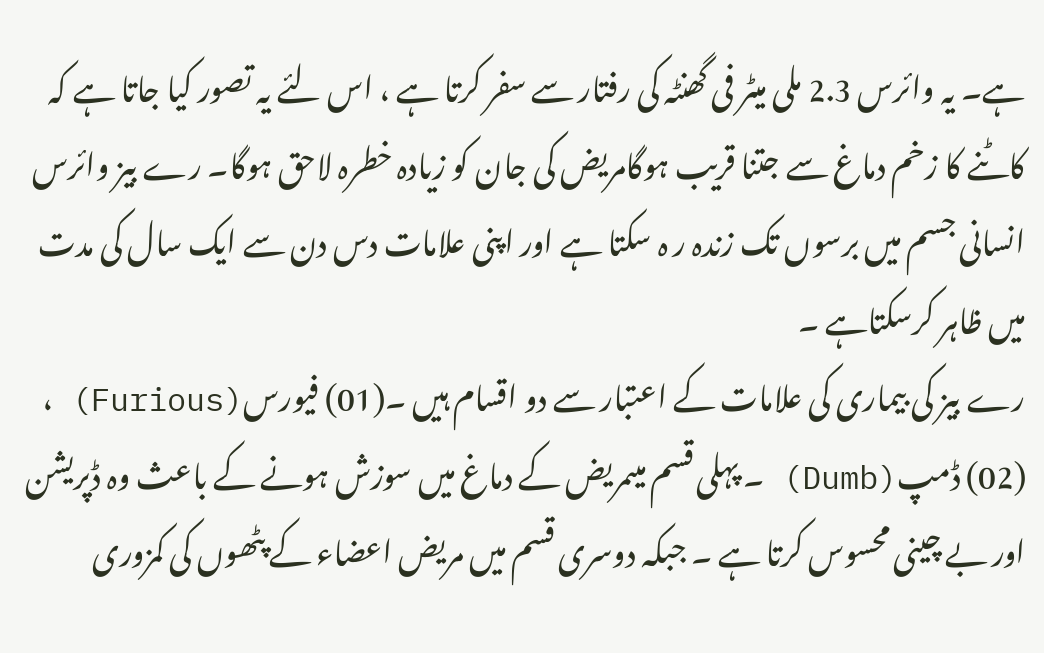ہے۔ یہ وائرس 2.3 ملی میٹر فی گھنٹہ کی رفتار سے سفر کرتا ہے ، اس لئے یہ تصور کیا جاتا ہے کہ کاٹنے کا زخم دماغ سے جتنا قریب ہوگامریض کی جان کو زیادہ خطرہ لاحق ہوگا۔ رے بیز وائرس انسانی جسم میں برسوں تک زندہ ر ہ سکتا ہے اور اپنی علامات دس دن سے ایک سال کی مدت میں ظاہر کرسکتاہے ۔
رے بیز کی بیماری کی علامات کے اعتبار سے دو اقسام ہیں ۔(01) فیورس(Furious) ، (02) ڈمپ(Dumb) ۔ پہلی قسم میںمریض کے دماغ میں سوزش ہونے کے باعث وہ ڈپریشن اور بے چینی محسوس کرتا ہے ۔ جبکہ دوسری قسم میں مریض اعضاء کے پٹھوں کی کمزوری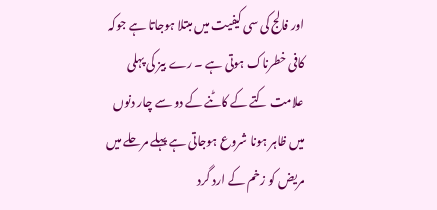اور فالج کی سی کیفیت میں مبتلا ہوجاتا ہے جوکہ کافی خطرناک ہوتی ہے ۔ رے بیز کی پہلی علامت کتے کے کاٹنے کے دو سے چار دنوں میں ظاہر ہونا شروع ہوجاتی ہے پہلے مرحلے میں مریض کو زخم کے ارد گرد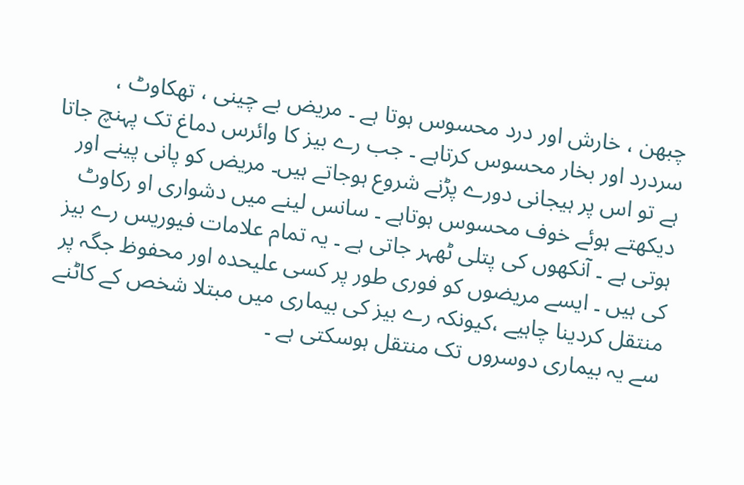چبھن ، خارش اور درد محسوس ہوتا ہے ۔ مریض بے چینی ، تھکاوٹ ، سردرد اور بخار محسوس کرتاہے ۔ جب رے بیز کا وائرس دماغ تک پہنچ جاتا ہے تو اس پر ہیجانی دورے پڑنے شروع ہوجاتے ہیں۔ مریض کو پانی پینے اور دیکھتے ہوئے خوف محسوس ہوتاہے ۔ سانس لینے میں دشواری او رکاوٹ ہوتی ہے ۔ آنکھوں کی پتلی ٹھہر جاتی ہے ۔ یہ تمام علامات فیوریس رے بیز کی ہیں ۔ ایسے مریضوں کو فوری طور پر کسی علیحدہ اور محفوظ جگہ پر منتقل کردینا چاہیے ،کیونکہ رے بیز کی بیماری میں مبتلا شخص کے کاٹنے سے یہ بیماری دوسروں تک منتقل ہوسکتی ہے ۔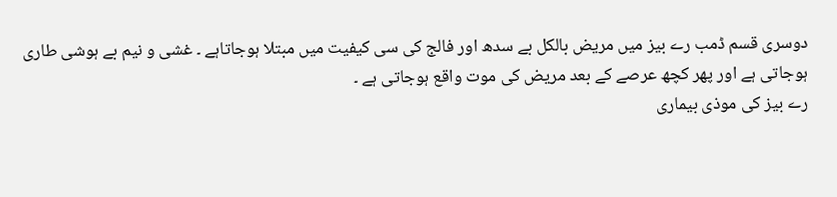دوسری قسم ڈمب رے بیز میں مریض بالکل بے سدھ اور فالج کی سی کیفیت میں مبتلا ہوجاتاہے ۔ غشی و نیم بے ہوشی طاری ہوجاتی ہے اور پھر کچھ عرصے کے بعد مریض کی موت واقع ہوجاتی ہے ۔
رے بیز کی موذی بیماری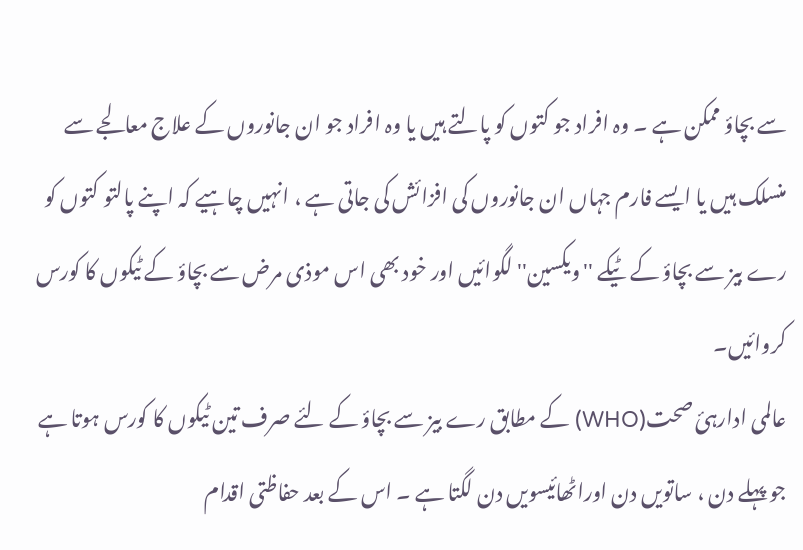سے بچاؤ ممکن ہے ۔ وہ افراد جو کتوں کو پالتے ہیں یا وہ افراد جو ان جانوروں کے علاج معالجے سے منسلک ہیں یا ایسے فارم جہاں ان جانوروں کی افزائش کی جاتی ہے ، انہیں چاہیے کہ اپنے پالتو کتوں کو رے بیز سے بچاؤ کے ٹیکے ''ویکسین'' لگوائیں اور خود بھی اس موذی مرض سے بچاؤ کے ٹیکوں کا کورس کروائیں۔
عالمی ادارہئ صحت(WHO) کے مطابق رے بیز سے بچاؤ کے لئے صرف تین ٹیکوں کا کورس ہوتا ہے جو پہلے دن ، ساتویں دن اوراٹھائیسویں دن لگتا ہے ۔ اس کے بعد حفاظتی اقدام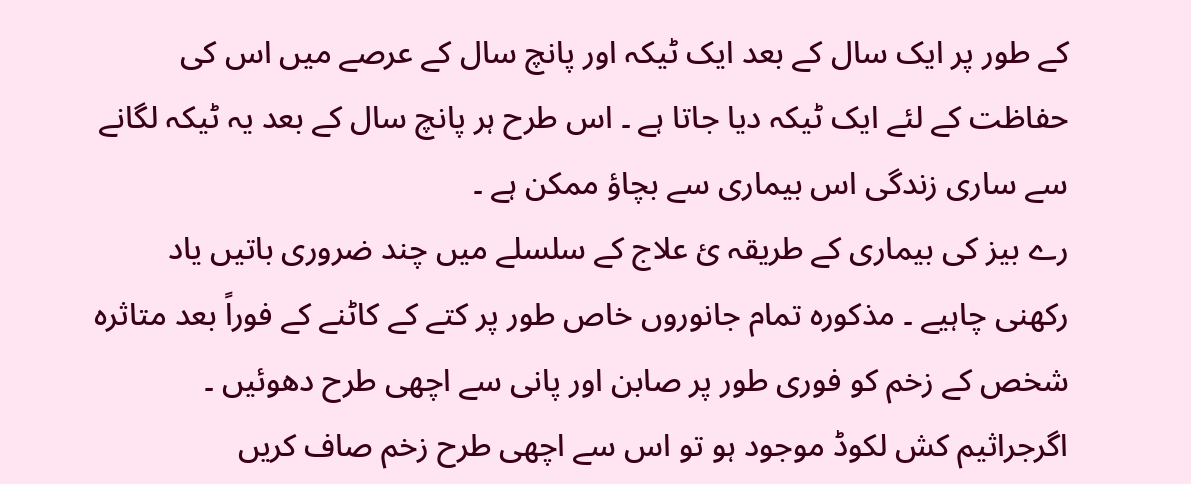کے طور پر ایک سال کے بعد ایک ٹیکہ اور پانچ سال کے عرصے میں اس کی حفاظت کے لئے ایک ٹیکہ دیا جاتا ہے ۔ اس طرح ہر پانچ سال کے بعد یہ ٹیکہ لگانے سے ساری زندگی اس بیماری سے بچاؤ ممکن ہے ۔
رے بیز کی بیماری کے طریقہ ئ علاج کے سلسلے میں چند ضروری باتیں یاد رکھنی چاہیے ۔ مذکورہ تمام جانوروں خاص طور پر کتے کے کاٹنے کے فوراً بعد متاثرہ شخص کے زخم کو فوری طور پر صابن اور پانی سے اچھی طرح دھوئیں ۔ اگرجراثیم کش لکوڈ موجود ہو تو اس سے اچھی طرح زخم صاف کریں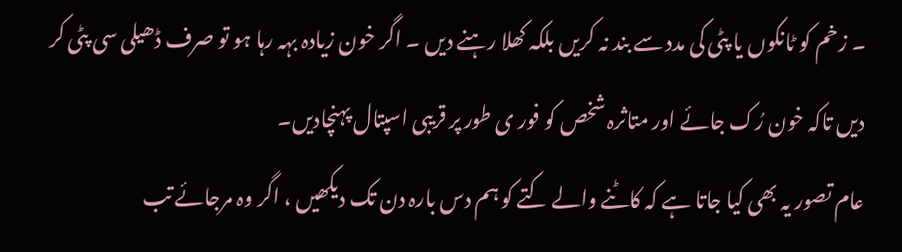۔ زخم کو ٹانکوں یا پٹی کی مدد سے بند نہ کریں بلکہ کھلا رہنے دیں ۔ اگر خون زیادہ بہہ رہا ہو تو صرف ڈھیلی سی پٹی کر دیں تاکہ خون رُک جائے اور متاثرہ شخص کو فور ی طور پر قریبی اسپتال پہنچادیں۔
عام تصور یہ بھی کیا جاتا ہے کہ کاٹنے والے کتے کو ہم دس بارہ دن تک دیکھیں ، اگر وہ مرجائے تب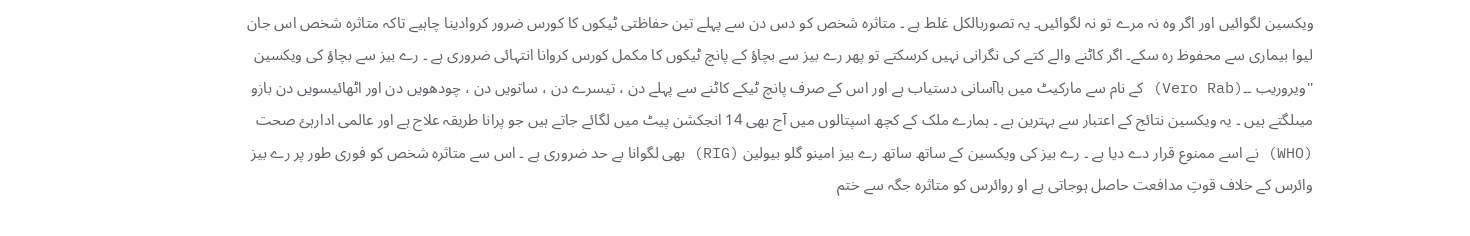ویکسین لگوائیں اور اگر وہ نہ مرے تو نہ لگوائیں۔ یہ تصوربالکل غلط ہے ۔ متاثرہ شخص کو دس دن سے پہلے تین حفاظتی ٹیکوں کا کورس ضرور کروادینا چاہیے تاکہ متاثرہ شخص اس جان لیوا بیماری سے محفوظ رہ سکے۔ اگر کاٹنے والے کتے کی نگرانی نہیں کرسکتے تو پھر رے بیز سے بچاؤ کے پانچ ٹیکوں کا مکمل کورس کروانا انتہائی ضروری ہے ۔ رے بیز سے بچاؤ کی ویکسین ''ویروریب ۔۔(Vero Rab) کے نام سے مارکیٹ میں باآسانی دستیاب ہے اور اس کے صرف پانچ ٹیکے کاٹنے سے پہلے دن ، تیسرے دن ، ساتویں دن ، چودھویں دن اور اٹھائیسویں دن بازو میںلگتے ہیں ۔ یہ ویکسین نتائج کے اعتبار سے بہترین ہے ۔ ہمارے ملک کے کچھ اسپتالوں میں آج بھی 14 انجکشن پیٹ میں لگائے جاتے ہیں جو پرانا طریقہ علاج ہے اور عالمی ادارہئ صحت (WHO) نے اسے ممنوع قرار دے دیا ہے ۔ رے بیز کی ویکسین کے ساتھ ساتھ رے بیز امینو گلو بیولین (RIG) بھی لگوانا بے حد ضروری ہے ۔ اس سے متاثرہ شخص کو فوری طور پر رے بیز وائرس کے خلاف قوتِ مدافعت حاصل ہوجاتی ہے او روائرس کو متاثرہ جگہ سے ختم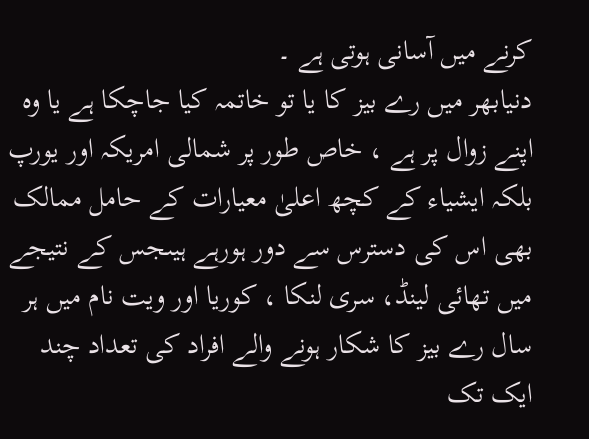کرنے میں آسانی ہوتی ہے ۔
دنیابھر میں رے بیز کا یا تو خاتمہ کیا جاچکا ہے یا وہ اپنے زوال پر ہے ، خاص طور پر شمالی امریکہ اور یورپ بلکہ ایشیاء کے کچھ اعلیٰ معیارات کے حامل ممالک بھی اس کی دسترس سے دور ہورہے ہیںجس کے نتیجے میں تھائی لینڈ، سری لنکا ، کوریا اور ویت نام میں ہر سال رے بیز کا شکار ہونے والے افراد کی تعداد چند ایک تک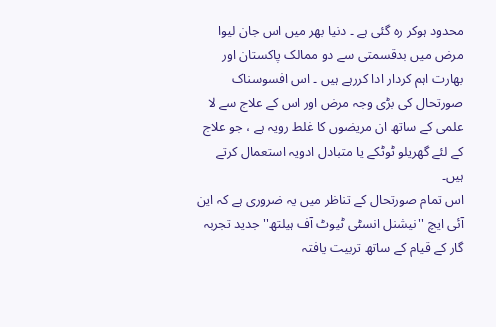محدود ہوکر رہ گئی ہے ۔ دنیا بھر میں اس جان لیوا مرض میں بدقسمتی سے دو ممالک پاکستان اور بھارت اہم کردار ادا کررہے ہیں ۔ اس افسوسناک صورتحال کی بڑی وجہ مرض اور اس کے علاج سے لا علمی کے ساتھ ان مریضوں کا غلط رویہ ہے ، جو علاج کے لئے گھریلو ٹوٹکے یا متبادل ادویہ استعمال کرتے ہیں۔
اس تمام صورتحال کے تناظر میں یہ ضروری ہے کہ این آئی ایچ ''نیشنل انسٹی ٹیوٹ آف ہیلتھ'' جدید تجربہ گار کے قیام کے ساتھ تربیت یافتہ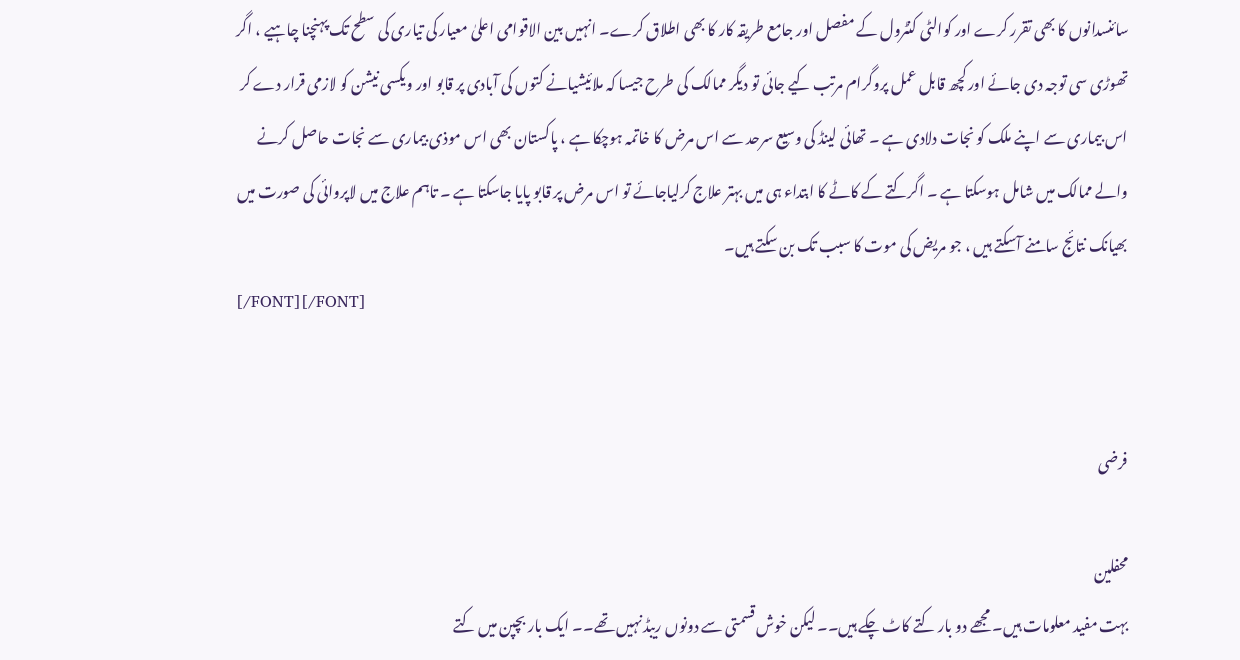سائنسدانوں کا بھی تقرر کرے اور کوالٹی کنٹرول کے مفصل اور جامع طریقہ کار کا بھی اطلاق کرے۔ انہیں بین الاقوامی اعلیٰ معیار کی تیاری کی سطح تک پہنچنا چاہیے ، اگر تھوڑی سی توجہ دی جائے اور کچھ قابل عمل پروگرام مرتب کیے جائی تو دیگر ممالک کی طرح جیسا کہ ملائیشیانے کتوں کی آبادی پر قابو اور ویکسی نیشن کو لازمی قرار دے کر اس بیماری سے اپنے ملک کو نجات دلادی ہے ۔ تھائی لینڈ کی وسیع سرحد سے اس مرض کا خاتمہ ہوچکا ہے ، پاکستان بھی اس موذی بیماری سے نجات حاصل کرنے والے ممالک میں شامل ہوسکتا ہے ۔ اگرکتے کے کاٹے کا ابتداء ہی میں بہتر علاج کرلیاجائے تو اس مرض پر قابو پایا جاسکتا ہے ۔ تاہم علاج میں لاپروائی کی صورت میں بھیانک نتائج سامنے آسکتے ہیں ، جو مریض کی موت کا سبب تک بن سکتے ہیں۔
[/FONT][/FONT]


فرضی

محفلین
بہت مفید معلومات ہیں۔ مجھے دو بار کتے کاٹ چکے ہیں۔۔ لیکن خوش قسمتی سے دونوں ریبڈ نہیں تھے۔۔ ایک بار بچپن میں کتے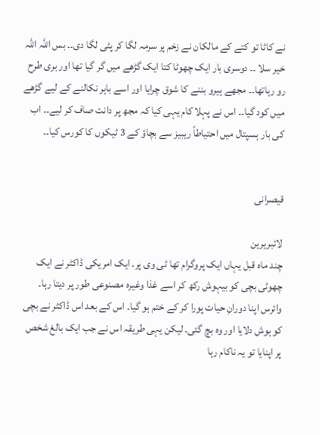نے کاٹا تو کتے کے مالکان نے زخم پر سرمہ لگا کر پٹی لگا دی۔۔ بس اللہ اللہ خیر سلا ۔۔ دوسری بار ایک چھوٹا کتا ایک گڑھے میں گر گیا تھا اور بری طرح رو رہاتھا۔۔ مجھے ہیرو بننے کا شوق چرایا اور اسے باہر نکالنے کے لیے گڑھے میں کود گیا۔۔ اس نے پہلا کام یہی کیا کہ مجھ پر دانت صاف کر لیے۔۔ اب کی بار ہسپتال میں احتیاطاً ریبیز سے بچاؤ کے 3 ٹیکوں کا کورس کیا۔۔


قیصرانی

لائبریرین
چند ماہ قبل یہاں ایک پروگرام تھا ٹی وی پر۔ ایک امریکی ڈاکٹر نے ایک چھوٹی بچی کو بیہوش رکھ کر اسے غذا وغیرہ مصنوعی طور پر دیتا رہا۔ وائرس اپنا دورانِ حیات پورا کر کے ختم ہو گیا۔ اس کے بعد اس ڈاکٹر نے بچی کو ہوش دلایا اور وہ بچ گئی۔ لیکن یہی طریقہ اس نے جب ایک بالغ شخص پر اپنایا تو یہ ناکام رہا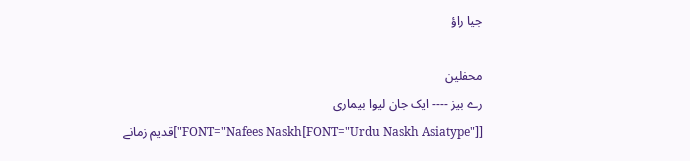جیا راؤ

محفلین
رے بیز ---- ایک جان لیوا بیماری
[FONT="Nafees Naskh[FONT="Urdu Naskh Asiatype"]"]قدیم زمانے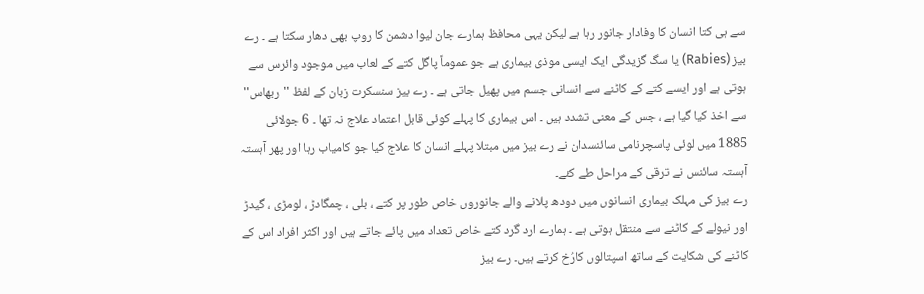سے ہی کتا انسان کا وفادار جانور رہا ہے لیکن یہی محافظ ہمارے جان لیوا دشمن کا روپ بھی دھار سکتا ہے ۔ رے بیز (Rabies) یا سگ گزیدگی ایک ایسی موذی بیماری ہے جو عموماً پاگل کتے کے لعاب میں موجود وائرس سے ہوتی ہے اور ایسے کتے کے کاٹنے سے انسانی جسم میں پھیل جاتی ہے ۔ رے بیز سنسکرت زبان کے لفظ ''ربھاس'' سے اخذ کیا گیا ہے ، جس کے معنی تشدد ہیں ۔ اس بیماری کا پہلے کوئی قابل اعتماد علاج نہ تھا ۔ 6 جولائی 1885 میں لوئی پاسچرنامی سائنسدان نے رے بیز میں مبتلا پہلے انسان کا علاج کیا جو کامیاب رہا اور پھر آہستہ آہستہ سائنس نے ترقی کے مراحل طے کئے۔
رے بیز کی مہلک بیماری انسانوں میں دودھ پلانے والے جانوروں خاص طور پر کتے ، بلی ، چمگادڑ ، لومڑی ، گیدڑ اور نیولے کے کاٹنے سے منتقل ہوتی ہے ۔ ہمارے ارد گرد کتے خاص تعداد میں پائے جاتے ہیں اور اکثر افراد اس کے کاٹنے کی شکایت کے ساتھ اسپتالوں کارُخ کرتے ہیں۔ رے بیز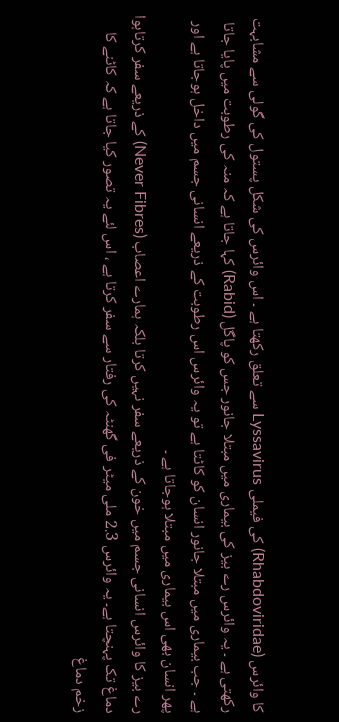کا وائرس (Rhabdoviridae) کی فیملی Lyssavirus سے تعلق رکھتا ہے ۔ اس وائرس کی شکل پستول کی گولی سے مشابہت رکھتی ہے ۔ یہ وائرس رے بیز کی بیماری میں مبتلا جانور جس کو پاگل (Rabid) کہا جاتا ہے کہ منہ کی رطوبت میں پایا جاتا ہے ۔ جب بیماری میں مبتلا جانور انسان کو کاٹتا ہے تو یہ وائرس اس رطوبت کے ذریعے انسانی جسم میں داخل ہوجاتا ہے اور پھر انسان بھی اس بیماری میں مبتلا ہوجاتا ہے ۔
رے بیز کا وائرس انسانی جسم میں خون کے ذریعے سفر نہیں کرتا بلکہ ہمارے اعصاب (Never Fibres) کے ذریعے سفر کرتاہوا دماغ تک پہنچتا ہے۔ یہ وائرس 2.3 ملی میٹر فی گھنٹہ کی رفتار سے سفر کرتا ہے ، اس لئے یہ تصور کیا جاتا ہے کہ کاٹنے کا زخم دماغ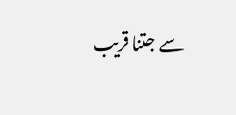سے جتنا قریب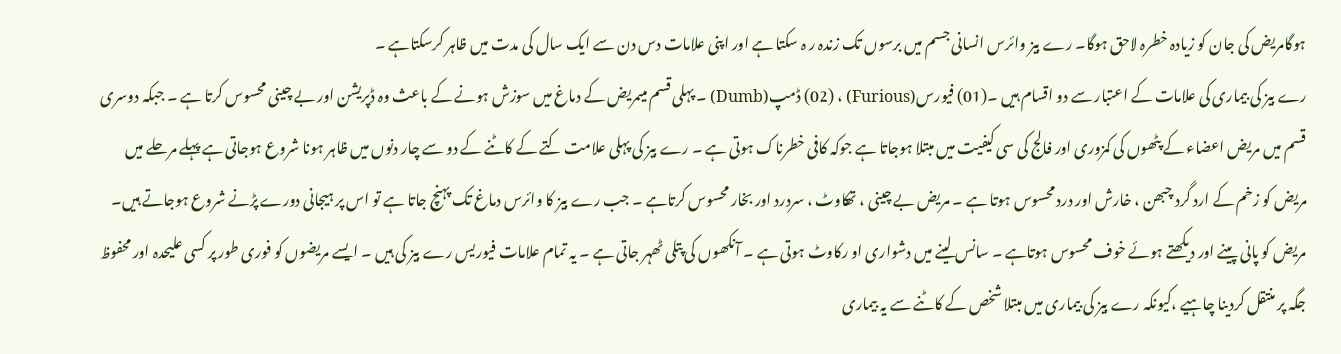ہوگامریض کی جان کو زیادہ خطرہ لاحق ہوگا۔ رے بیز وائرس انسانی جسم میں برسوں تک زندہ ر ہ سکتا ہے اور اپنی علامات دس دن سے ایک سال کی مدت میں ظاہر کرسکتاہے ۔
رے بیز کی بیماری کی علامات کے اعتبار سے دو اقسام ہیں ۔(01) فیورس(Furious) ، (02) ڈمپ(Dumb) ۔ پہلی قسم میںمریض کے دماغ میں سوزش ہونے کے باعث وہ ڈپریشن اور بے چینی محسوس کرتا ہے ۔ جبکہ دوسری قسم میں مریض اعضاء کے پٹھوں کی کمزوری اور فالج کی سی کیفیت میں مبتلا ہوجاتا ہے جوکہ کافی خطرناک ہوتی ہے ۔ رے بیز کی پہلی علامت کتے کے کاٹنے کے دو سے چار دنوں میں ظاہر ہونا شروع ہوجاتی ہے پہلے مرحلے میں مریض کو زخم کے ارد گرد چبھن ، خارش اور درد محسوس ہوتا ہے ۔ مریض بے چینی ، تھکاوٹ ، سردرد اور بخار محسوس کرتاہے ۔ جب رے بیز کا وائرس دماغ تک پہنچ جاتا ہے تو اس پر ہیجانی دورے پڑنے شروع ہوجاتے ہیں۔ مریض کو پانی پینے اور دیکھتے ہوئے خوف محسوس ہوتاہے ۔ سانس لینے میں دشواری او رکاوٹ ہوتی ہے ۔ آنکھوں کی پتلی ٹھہر جاتی ہے ۔ یہ تمام علامات فیوریس رے بیز کی ہیں ۔ ایسے مریضوں کو فوری طور پر کسی علیحدہ اور محفوظ جگہ پر منتقل کردینا چاہیے ،کیونکہ رے بیز کی بیماری میں مبتلا شخص کے کاٹنے سے یہ بیماری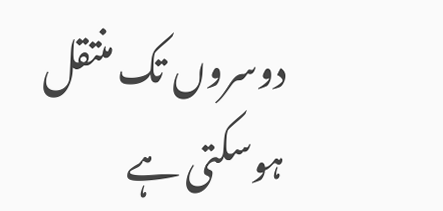دوسروں تک منتقل ہوسکتی ہے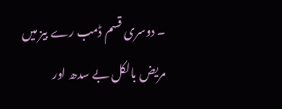۔ دوسری قسم ڈمب رے بیز میں مریض بالکل بے سدھ اور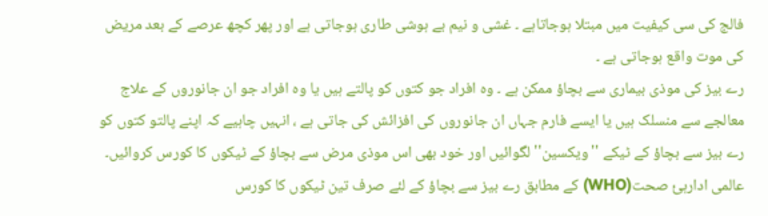فالج کی سی کیفیت میں مبتلا ہوجاتاہے ۔ غشی و نیم بے ہوشی طاری ہوجاتی ہے اور پھر کچھ عرصے کے بعد مریض کی موت واقع ہوجاتی ہے ۔
رے بیز کی موذی بیماری سے بچاؤ ممکن ہے ۔ وہ افراد جو کتوں کو پالتے ہیں یا وہ افراد جو ان جانوروں کے علاج معالجے سے منسلک ہیں یا ایسے فارم جہاں ان جانوروں کی افزائش کی جاتی ہے ، انہیں چاہیے کہ اپنے پالتو کتوں کو رے بیز سے بچاؤ کے ٹیکے ''ویکسین'' لگوائیں اور خود بھی اس موذی مرض سے بچاؤ کے ٹیکوں کا کورس کروائیں۔
عالمی ادارہئ صحت(WHO) کے مطابق رے بیز سے بچاؤ کے لئے صرف تین ٹیکوں کا کورس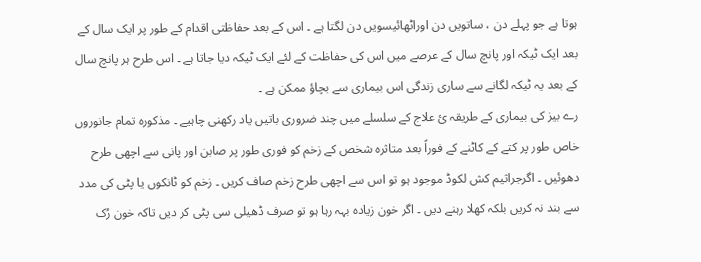ہوتا ہے جو پہلے دن ، ساتویں دن اوراٹھائیسویں دن لگتا ہے ۔ اس کے بعد حفاظتی اقدام کے طور پر ایک سال کے بعد ایک ٹیکہ اور پانچ سال کے عرصے میں اس کی حفاظت کے لئے ایک ٹیکہ دیا جاتا ہے ۔ اس طرح ہر پانچ سال کے بعد یہ ٹیکہ لگانے سے ساری زندگی اس بیماری سے بچاؤ ممکن ہے ۔
رے بیز کی بیماری کے طریقہ ئ علاج کے سلسلے میں چند ضروری باتیں یاد رکھنی چاہیے ۔ مذکورہ تمام جانوروں خاص طور پر کتے کے کاٹنے کے فوراً بعد متاثرہ شخص کے زخم کو فوری طور پر صابن اور پانی سے اچھی طرح دھوئیں ۔ اگرجراثیم کش لکوڈ موجود ہو تو اس سے اچھی طرح زخم صاف کریں ۔ زخم کو ٹانکوں یا پٹی کی مدد سے بند نہ کریں بلکہ کھلا رہنے دیں ۔ اگر خون زیادہ بہہ رہا ہو تو صرف ڈھیلی سی پٹی کر دیں تاکہ خون رُک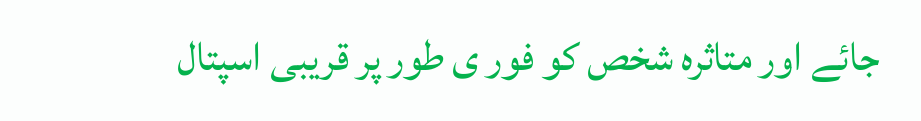جائے اور متاثرہ شخص کو فور ی طور پر قریبی اسپتال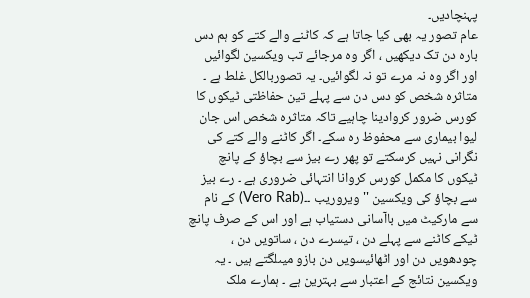پہنچادیں۔
عام تصور یہ بھی کیا جاتا ہے کہ کاٹنے والے کتے کو ہم دس بارہ دن تک دیکھیں ، اگر وہ مرجائے تب ویکسین لگوائیں اور اگر وہ نہ مرے تو نہ لگوائیں۔ یہ تصوربالکل غلط ہے ۔ متاثرہ شخص کو دس دن سے پہلے تین حفاظتی ٹیکوں کا کورس ضرور کروادینا چاہیے تاکہ متاثرہ شخص اس جان لیوا بیماری سے محفوظ رہ سکے۔ اگر کاٹنے والے کتے کی نگرانی نہیں کرسکتے تو پھر رے بیز سے بچاؤ کے پانچ ٹیکوں کا مکمل کورس کروانا انتہائی ضروری ہے ۔ رے بیز سے بچاؤ کی ویکسین ''ویروریب ۔۔(Vero Rab) کے نام سے مارکیٹ میں باآسانی دستیاب ہے اور اس کے صرف پانچ ٹیکے کاٹنے سے پہلے دن ، تیسرے دن ، ساتویں دن ، چودھویں دن اور اٹھائیسویں دن بازو میںلگتے ہیں ۔ یہ ویکسین نتائج کے اعتبار سے بہترین ہے ۔ ہمارے ملک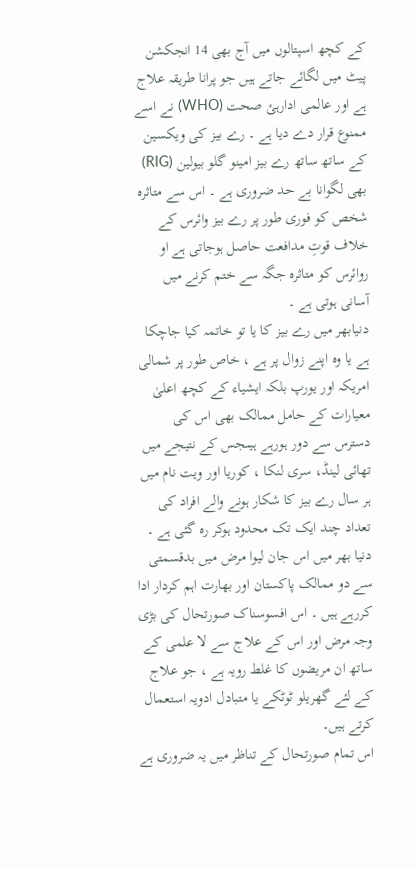کے کچھ اسپتالوں میں آج بھی 14 انجکشن پیٹ میں لگائے جاتے ہیں جو پرانا طریقہ علاج ہے اور عالمی ادارہئ صحت (WHO) نے اسے ممنوع قرار دے دیا ہے ۔ رے بیز کی ویکسین کے ساتھ ساتھ رے بیز امینو گلو بیولین (RIG) بھی لگوانا بے حد ضروری ہے ۔ اس سے متاثرہ شخص کو فوری طور پر رے بیز وائرس کے خلاف قوتِ مدافعت حاصل ہوجاتی ہے او روائرس کو متاثرہ جگہ سے ختم کرنے میں آسانی ہوتی ہے ۔
دنیابھر میں رے بیز کا یا تو خاتمہ کیا جاچکا ہے یا وہ اپنے زوال پر ہے ، خاص طور پر شمالی امریکہ اور یورپ بلکہ ایشیاء کے کچھ اعلیٰ معیارات کے حامل ممالک بھی اس کی دسترس سے دور ہورہے ہیںجس کے نتیجے میں تھائی لینڈ، سری لنکا ، کوریا اور ویت نام میں ہر سال رے بیز کا شکار ہونے والے افراد کی تعداد چند ایک تک محدود ہوکر رہ گئی ہے ۔ دنیا بھر میں اس جان لیوا مرض میں بدقسمتی سے دو ممالک پاکستان اور بھارت اہم کردار ادا کررہے ہیں ۔ اس افسوسناک صورتحال کی بڑی وجہ مرض اور اس کے علاج سے لا علمی کے ساتھ ان مریضوں کا غلط رویہ ہے ، جو علاج کے لئے گھریلو ٹوٹکے یا متبادل ادویہ استعمال کرتے ہیں۔
اس تمام صورتحال کے تناظر میں یہ ضروری ہے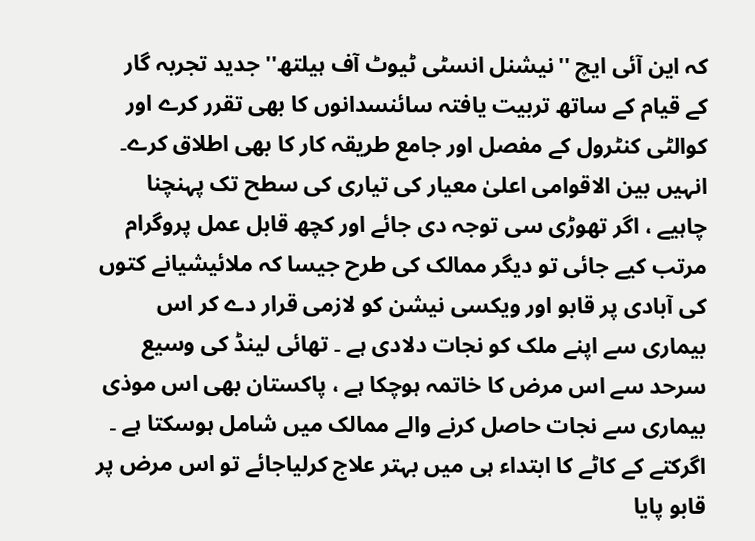کہ این آئی ایچ ''نیشنل انسٹی ٹیوٹ آف ہیلتھ'' جدید تجربہ گار کے قیام کے ساتھ تربیت یافتہ سائنسدانوں کا بھی تقرر کرے اور کوالٹی کنٹرول کے مفصل اور جامع طریقہ کار کا بھی اطلاق کرے۔ انہیں بین الاقوامی اعلیٰ معیار کی تیاری کی سطح تک پہنچنا چاہیے ، اگر تھوڑی سی توجہ دی جائے اور کچھ قابل عمل پروگرام مرتب کیے جائی تو دیگر ممالک کی طرح جیسا کہ ملائیشیانے کتوں کی آبادی پر قابو اور ویکسی نیشن کو لازمی قرار دے کر اس بیماری سے اپنے ملک کو نجات دلادی ہے ۔ تھائی لینڈ کی وسیع سرحد سے اس مرض کا خاتمہ ہوچکا ہے ، پاکستان بھی اس موذی بیماری سے نجات حاصل کرنے والے ممالک میں شامل ہوسکتا ہے ۔ اگرکتے کے کاٹے کا ابتداء ہی میں بہتر علاج کرلیاجائے تو اس مرض پر قابو پایا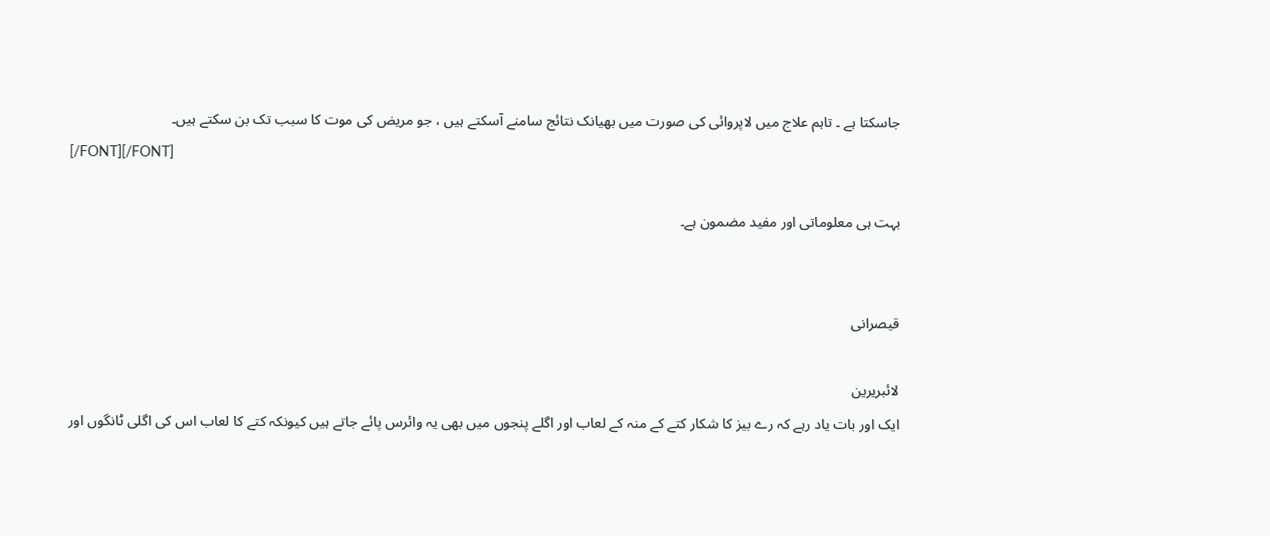جاسکتا ہے ۔ تاہم علاج میں لاپروائی کی صورت میں بھیانک نتائج سامنے آسکتے ہیں ، جو مریض کی موت کا سبب تک بن سکتے ہیں۔
[/FONT][/FONT]

بہت ہی معلوماتی اور مفید مضمون ہے۔


قیصرانی

لائبریرین
ایک اور بات یاد رہے کہ رے بیز کا شکار کتے کے منہ کے لعاب اور اگلے پنجوں میں‌ بھی یہ وائرس پائے جاتے ہیں کیونکہ کتے کا لعاب اس کی اگلی ٹانگوں اور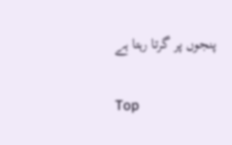پنجوں‌ پر گرتا رہتا ہے

Top